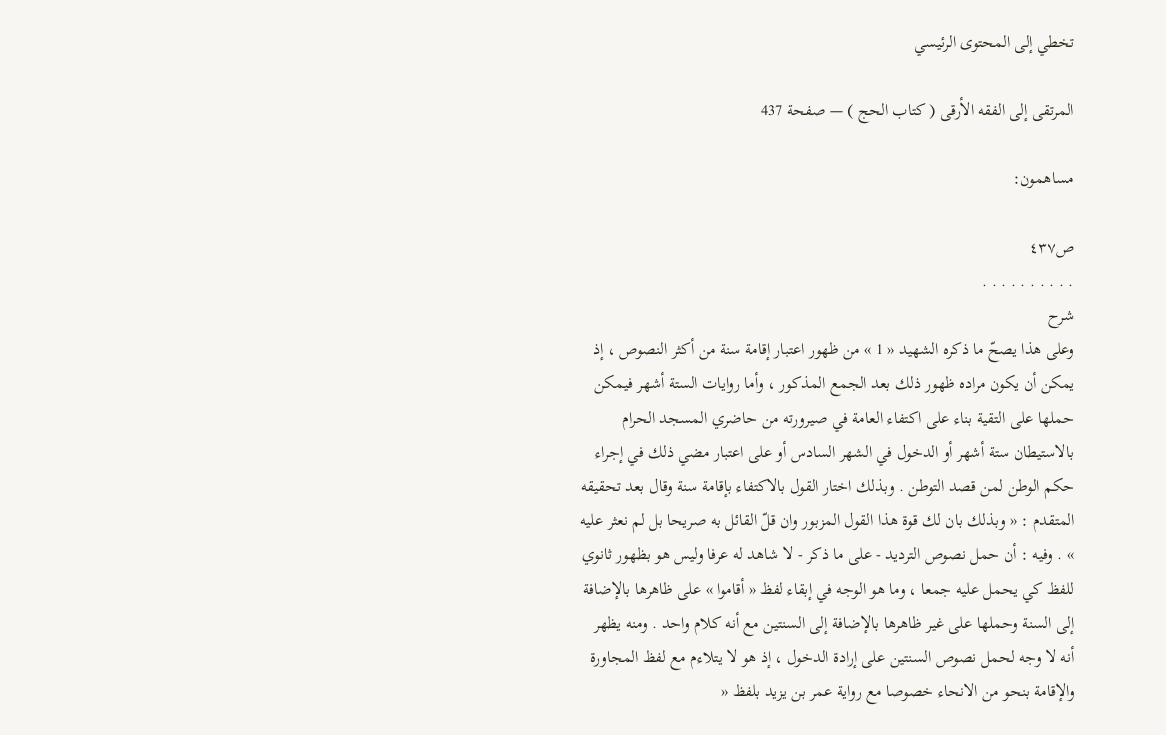تخطي إلى المحتوى الرئيسي

المرتقى إلى الفقه الأرقى ( كتاب الحج ) — صفحة 437

مساهمون:

ص٤٣٧
. . . . . . . . . .
شرح
وعلى هذا يصحّ ما ذكره الشهيد « 1 » من ظهور اعتبار إقامة سنة من أكثر النصوص ، إذ يمكن أن يكون مراده ظهور ذلك بعد الجمع المذكور ، وأما روايات الستة أشهر فيمكن حملها على التقية بناء على اكتفاء العامة في صيرورته من حاضري المسجد الحرام بالاستيطان ستة أشهر أو الدخول في الشهر السادس أو على اعتبار مضي ذلك في إجراء حكم الوطن لمن قصد التوطن . وبذلك اختار القول بالاكتفاء بإقامة سنة وقال بعد تحقيقه المتقدم : « وبذلك بان لك قوة هذا القول المزبور وان قلّ القائل به صريحا بل لم نعثر عليه » . وفيه : أن حمل نصوص الترديد - على ما ذكر - لا شاهد له عرفا وليس هو بظهور ثانوي للفظ كي يحمل عليه جمعا ، وما هو الوجه في إبقاء لفظ « أقاموا » على ظاهرها بالإضافة إلى السنة وحملها على غير ظاهرها بالإضافة إلى السنتين مع أنه كلام واحد . ومنه يظهر أنه لا وجه لحمل نصوص السنتين على إرادة الدخول ، إذ هو لا يتلاءم مع لفظ المجاورة والإقامة بنحو من الانحاء خصوصا مع رواية عمر بن يزيد بلفظ «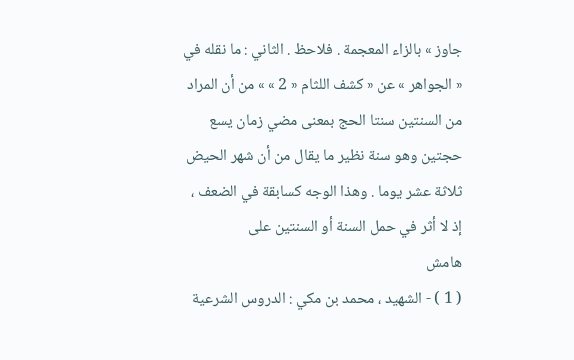جاوز » بالزاء المعجمة . فلاحظ . الثاني : ما نقله في « الجواهر » عن « كشف اللثام « 2 » » من أن المراد من السنتين سنتا الحج بمعنى مضي زمان يسع حجتين وهو سنة نظير ما يقال من أن شهر الحيض ثلاثة عشر يوما . وهذا الوجه كسابقة في الضعف ، إذ لا أثر في حمل السنة أو السنتين على
هامش
( 1 ) - الشهيد ، محمد بن مكي : الدروس الشرعية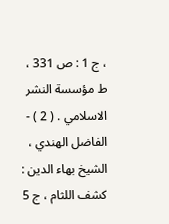، ج 1 : ص 331 ، ط مؤسسة النشر الاسلامي . ( 2 ) - الفاضل الهندي ، الشيخ بهاء الدين : كشف اللثام ، ج 5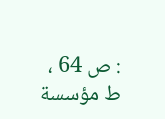: ص 64 ، ط مؤسسة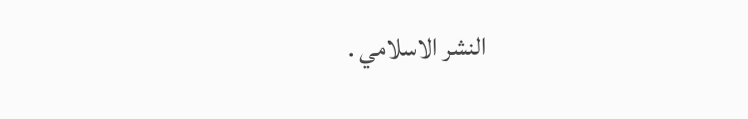النشر الاسلامي .